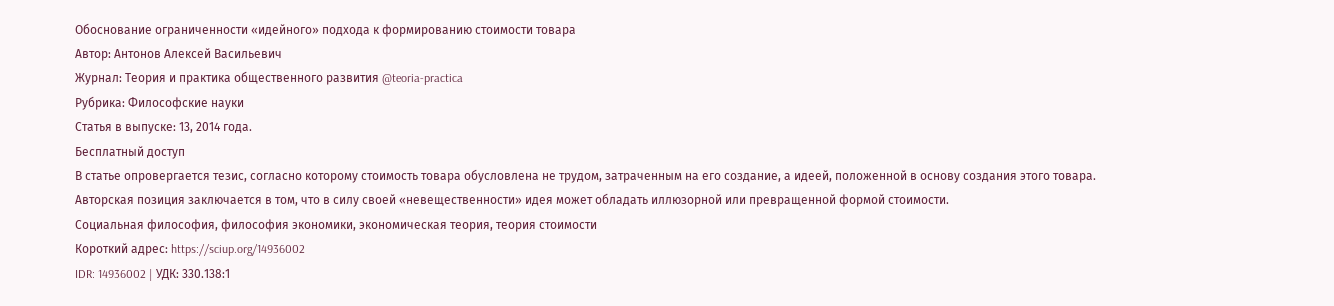Обоснование ограниченности «идейного» подхода к формированию стоимости товара
Автор: Антонов Алексей Васильевич
Журнал: Теория и практика общественного развития @teoria-practica
Рубрика: Философские науки
Статья в выпуске: 13, 2014 года.
Бесплатный доступ
В статье опровергается тезис, согласно которому стоимость товара обусловлена не трудом, затраченным на его создание, а идеей, положенной в основу создания этого товара. Авторская позиция заключается в том, что в силу своей «невещественности» идея может обладать иллюзорной или превращенной формой стоимости.
Социальная философия, философия экономики, экономическая теория, теория стоимости
Короткий адрес: https://sciup.org/14936002
IDR: 14936002 | УДК: 330.138:1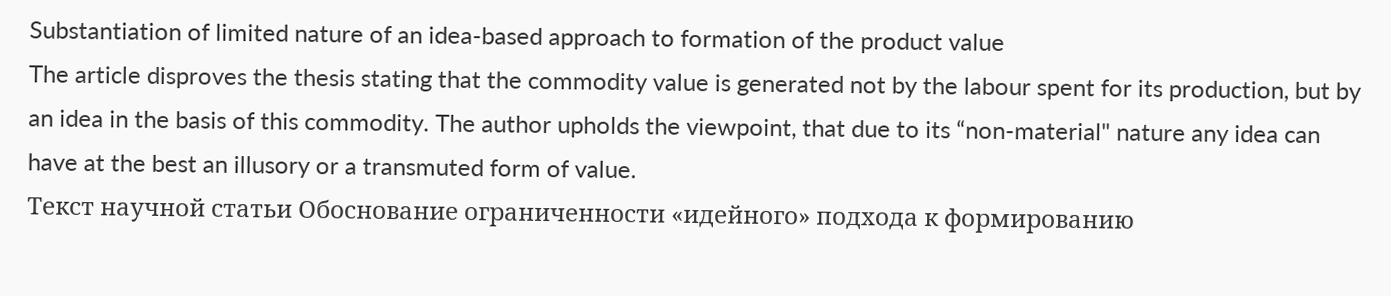Substantiation of limited nature of an idea-based approach to formation of the product value
The article disproves the thesis stating that the commodity value is generated not by the labour spent for its production, but by an idea in the basis of this commodity. The author upholds the viewpoint, that due to its “non-material" nature any idea can have at the best an illusory or a transmuted form of value.
Текст научной статьи Обоснование ограниченности «идейного» подхода к формированию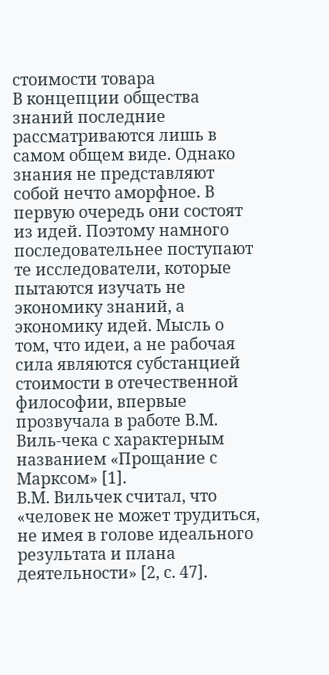стоимости товара
В концепции общества знаний последние рассматриваются лишь в самом общем виде. Однако знания не представляют собой нечто аморфное. В первую очередь они состоят из идей. Поэтому намного последовательнее поступают те исследователи, которые пытаются изучать не экономику знаний, а экономику идей. Мысль о том, что идеи, а не рабочая сила являются субстанцией стоимости в отечественной философии, впервые прозвучала в работе В.М. Виль-чека с характерным названием «Прощание с Марксом» [1].
В.М. Вильчек считал, что «человек не может трудиться, не имея в голове идеального результата и плана деятельности» [2, с. 47].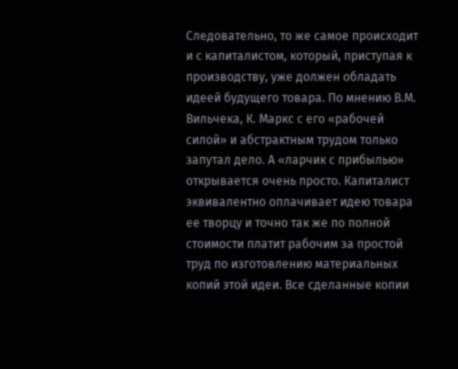Следовательно, то же самое происходит и с капиталистом, который, приступая к производству, уже должен обладать идеей будущего товара. По мнению В.М. Вильчека, К. Маркс с его «рабочей силой» и абстрактным трудом только запутал дело. А «ларчик с прибылью» открывается очень просто. Капиталист эквивалентно оплачивает идею товара ее творцу и точно так же по полной стоимости платит рабочим за простой труд по изготовлению материальных копий этой идеи. Все сделанные копии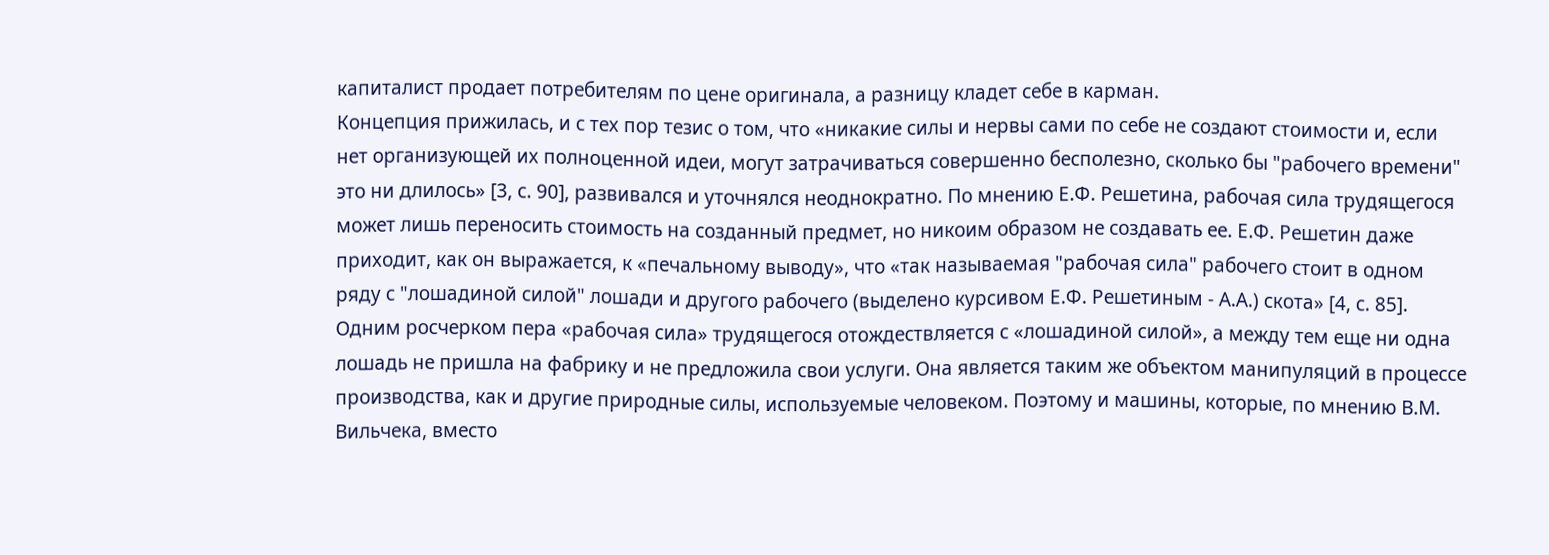капиталист продает потребителям по цене оригинала, а разницу кладет себе в карман.
Концепция прижилась, и с тех пор тезис о том, что «никакие силы и нервы сами по себе не создают стоимости и, если нет организующей их полноценной идеи, могут затрачиваться совершенно бесполезно, сколько бы "рабочего времени" это ни длилось» [3, с. 90], развивался и уточнялся неоднократно. По мнению Е.Ф. Решетина, рабочая сила трудящегося может лишь переносить стоимость на созданный предмет, но никоим образом не создавать ее. Е.Ф. Решетин даже приходит, как он выражается, к «печальному выводу», что «так называемая "рабочая сила" рабочего стоит в одном ряду с "лошадиной силой" лошади и другого рабочего (выделено курсивом Е.Ф. Решетиным - А.А.) скота» [4, с. 85].
Одним росчерком пера «рабочая сила» трудящегося отождествляется с «лошадиной силой», а между тем еще ни одна лошадь не пришла на фабрику и не предложила свои услуги. Она является таким же объектом манипуляций в процессе производства, как и другие природные силы, используемые человеком. Поэтому и машины, которые, по мнению В.М. Вильчека, вместо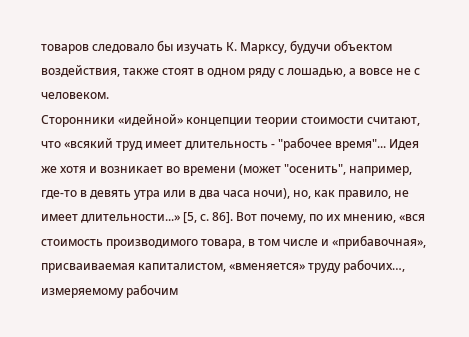товаров следовало бы изучать К. Марксу, будучи объектом воздействия, также стоят в одном ряду с лошадью, а вовсе не с человеком.
Сторонники «идейной» концепции теории стоимости считают, что «всякий труд имеет длительность - "рабочее время"... Идея же хотя и возникает во времени (может "осенить", например, где-то в девять утра или в два часа ночи), но, как правило, не имеет длительности...» [5, с. 86]. Вот почему, по их мнению, «вся стоимость производимого товара, в том числе и «прибавочная», присваиваемая капиталистом, «вменяется» труду рабочих…, измеряемому рабочим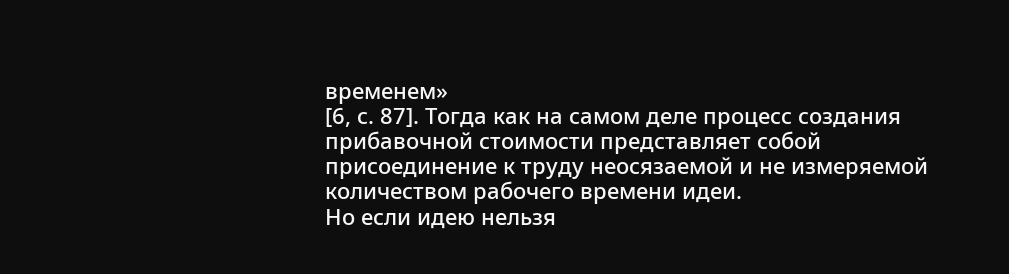временем»
[6, с. 87]. Тогда как на самом деле процесс создания прибавочной стоимости представляет собой присоединение к труду неосязаемой и не измеряемой количеством рабочего времени идеи.
Но если идею нельзя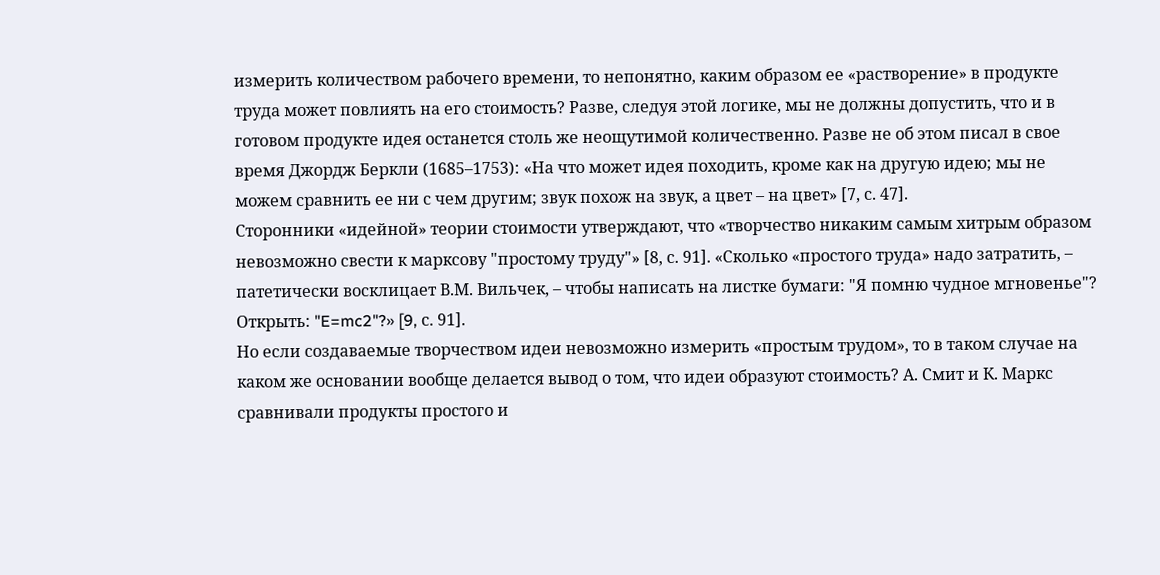измерить количеством рабочего времени, то непонятно, каким образом ее «растворение» в продукте труда может повлиять на его стоимость? Разве, следуя этой логике, мы не должны допустить, что и в готовом продукте идея останется столь же неощутимой количественно. Разве не об этом писал в свое время Джордж Беркли (1685–1753): «На что может идея походить, кроме как на другую идею; мы не можем сравнить ее ни с чем другим; звук похож на звук, а цвет – на цвет» [7, с. 47].
Сторонники «идейной» теории стоимости утверждают, что «творчество никаким самым хитрым образом невозможно свести к марксову "простому труду"» [8, с. 91]. «Сколько «простого труда» надо затратить, – патетически восклицает В.М. Вильчек, – чтобы написать на листке бумаги: "Я помню чудное мгновенье"? Открыть: "E=mc2"?» [9, с. 91].
Но если создаваемые творчеством идеи невозможно измерить «простым трудом», то в таком случае на каком же основании вообще делается вывод о том, что идеи образуют стоимость? А. Смит и К. Маркс сравнивали продукты простого и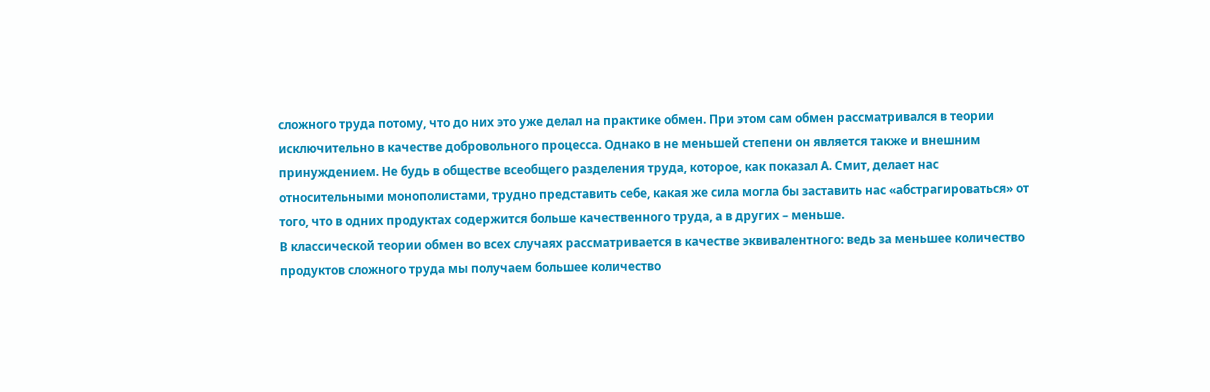сложного труда потому, что до них это уже делал на практике обмен. При этом сам обмен рассматривался в теории исключительно в качестве добровольного процесса. Однако в не меньшей степени он является также и внешним принуждением. Не будь в обществе всеобщего разделения труда, которое, как показал А. Смит, делает нас относительными монополистами, трудно представить себе, какая же сила могла бы заставить нас «абстрагироваться» от того, что в одних продуктах содержится больше качественного труда, а в других – меньше.
В классической теории обмен во всех случаях рассматривается в качестве эквивалентного: ведь за меньшее количество продуктов сложного труда мы получаем большее количество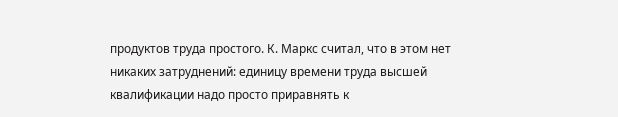продуктов труда простого. К. Маркс считал, что в этом нет никаких затруднений: единицу времени труда высшей квалификации надо просто приравнять к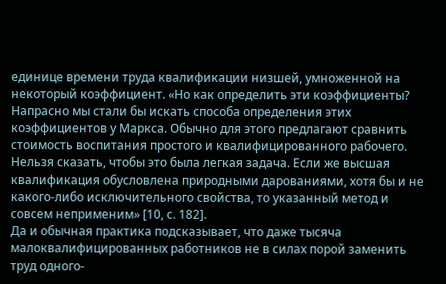единице времени труда квалификации низшей, умноженной на некоторый коэффициент. «Но как определить эти коэффициенты? Напрасно мы стали бы искать способа определения этих коэффициентов у Маркса. Обычно для этого предлагают сравнить стоимость воспитания простого и квалифицированного рабочего. Нельзя сказать, чтобы это была легкая задача. Если же высшая квалификация обусловлена природными дарованиями, хотя бы и не какого-либо исключительного свойства, то указанный метод и совсем неприменим» [10, с. 182].
Да и обычная практика подсказывает, что даже тысяча малоквалифицированных работников не в силах порой заменить труд одного-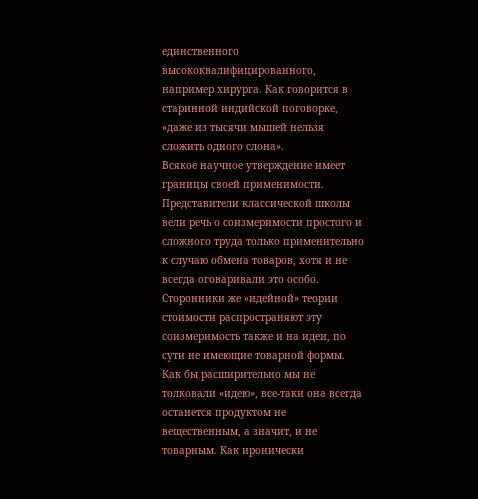единственного высококвалифицированного, например хирурга. Как говорится в старинной индийской поговорке, «даже из тысячи мышей нельзя сложить одного слона».
Всякое научное утверждение имеет границы своей применимости. Представители классической школы вели речь о соизмеримости простого и сложного труда только применительно к случаю обмена товаров, хотя и не всегда оговаривали это особо. Сторонники же «идейной» теории стоимости распространяют эту соизмеримость также и на идеи, по сути не имеющие товарной формы. Как бы расширительно мы не толковали «идею», все-таки она всегда останется продуктом не вещественным, а значит, и не товарным. Как иронически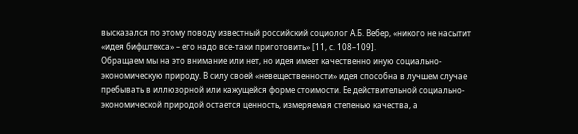высказался по этому поводу известный российский социолог А.Б. Вебер, «никого не насытит «идея бифштекса» – его надо все-таки приготовить» [11, с. 108–109].
Обращаем мы на это внимание или нет, но идея имеет качественно иную социально-экономическую природу. В силу своей «невещественности» идея способна в лучшем случае пребывать в иллюзорной или кажущейся форме стоимости. Ее действительной социально-экономической природой остается ценность, измеряемая степенью качества, а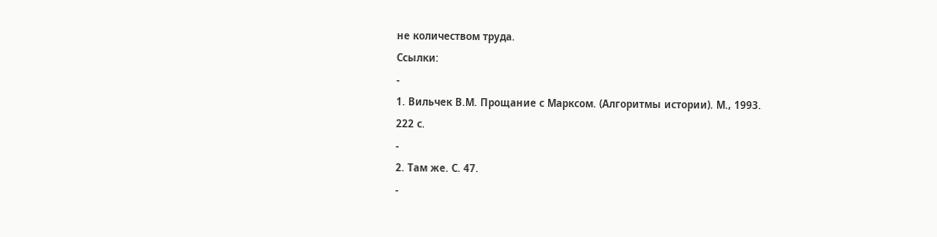не количеством труда.
Ссылки:
-
1. Вильчек В.М. Прощание с Марксом. (Алгоритмы истории). М., 1993. 222 с.
-
2. Там же. С. 47.
-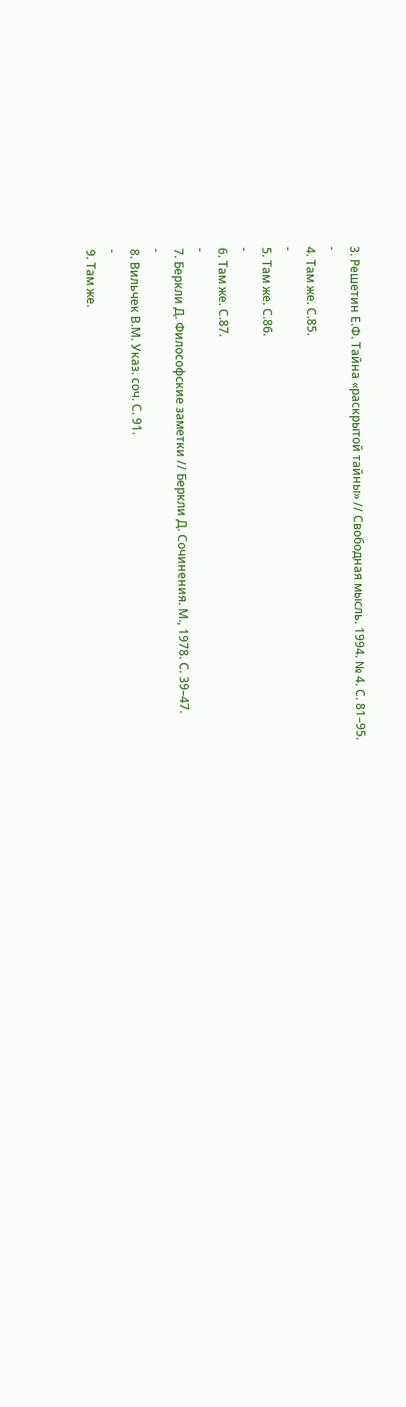3. Решетин Е.Ф. Тайна «раскрытой тайны» // Свободная мысль. 1994. № 4. С. 81–95.
-
4. Там же. С.85.
-
5. Там же. С.86.
-
6. Там же. С.87.
-
7. Беркли Д. Философские заметки // Беркли Д. Сочинения. М., 1978. С. 39–47.
-
8. Вильчек В.М. Указ. соч. С. 91.
-
9. Там же.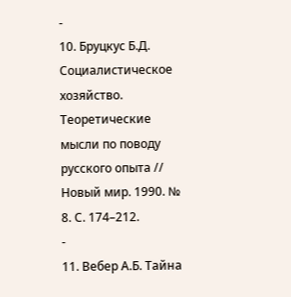-
10. Бруцкус Б.Д. Социалистическое хозяйство. Теоретические мысли по поводу русского опыта // Новый мир. 1990. № 8. С. 174–212.
-
11. Вебер А.Б. Тайна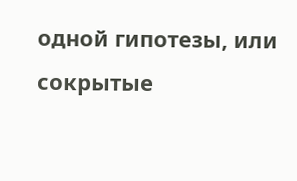одной гипотезы, или сокрытые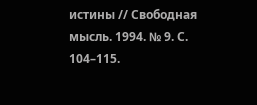истины // Свободная мысль. 1994. № 9. С. 104–115.